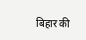बिहार की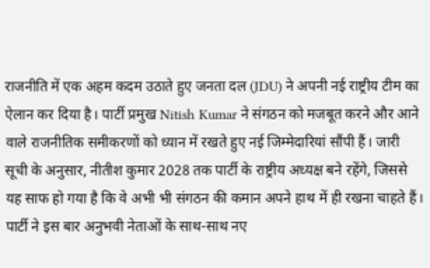राजनीति में एक अहम कदम उठाते हुए जनता दल (JDU) ने अपनी नई राष्ट्रीय टीम का ऐलान कर दिया है। पार्टी प्रमुख Nitish Kumar ने संगठन को मजबूत करने और आने वाले राजनीतिक समीकरणों को ध्यान में रखते हुए नई जिम्मेदारियां सौंपी हैं। जारी सूची के अनुसार, नीतीश कुमार 2028 तक पार्टी के राष्ट्रीय अध्यक्ष बने रहेंगे, जिससे यह साफ हो गया है कि वे अभी भी संगठन की कमान अपने हाथ में ही रखना चाहते हैं। पार्टी ने इस बार अनुभवी नेताओं के साथ-साथ नए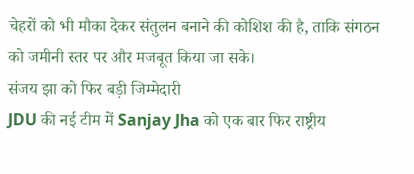चेहरों को भी मौका देकर संतुलन बनाने की कोशिश की है, ताकि संगठन को जमीनी स्तर पर और मजबूत किया जा सके।
संजय झा को फिर बड़ी जिम्मेदारी
JDU की नई टीम में Sanjay Jha को एक बार फिर राष्ट्रीय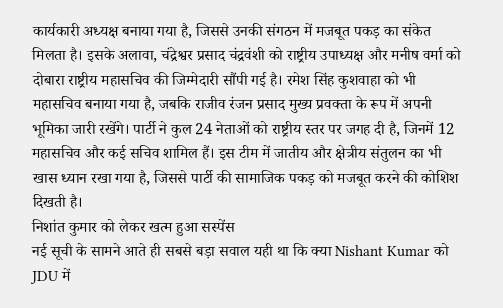कार्यकारी अध्यक्ष बनाया गया है, जिससे उनकी संगठन में मजबूत पकड़ का संकेत मिलता है। इसके अलावा, चंद्रेश्वर प्रसाद चंद्रवंशी को राष्ट्रीय उपाध्यक्ष और मनीष वर्मा को दोबारा राष्ट्रीय महासचिव की जिम्मेदारी सौंपी गई है। रमेश सिंह कुशवाहा को भी महासचिव बनाया गया है, जबकि राजीव रंजन प्रसाद मुख्य प्रवक्ता के रूप में अपनी भूमिका जारी रखेंगे। पार्टी ने कुल 24 नेताओं को राष्ट्रीय स्तर पर जगह दी है, जिनमें 12 महासचिव और कई सचिव शामिल हैं। इस टीम में जातीय और क्षेत्रीय संतुलन का भी खास ध्यान रखा गया है, जिससे पार्टी की सामाजिक पकड़ को मजबूत करने की कोशिश दिखती है।
निशांत कुमार को लेकर खत्म हुआ सस्पेंस
नई सूची के सामने आते ही सबसे बड़ा सवाल यही था कि क्या Nishant Kumar को JDU में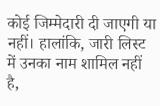कोई जिम्मेदारी दी जाएगी या नहीं। हालांकि, जारी लिस्ट में उनका नाम शामिल नहीं है,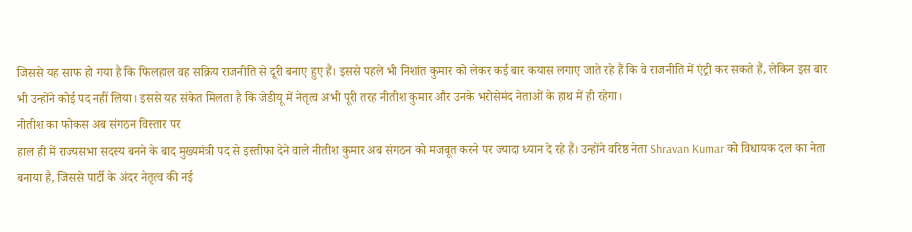जिससे यह साफ हो गया है कि फिलहाल वह सक्रिय राजनीति से दूरी बनाए हुए हैं। इससे पहले भी निशांत कुमार को लेकर कई बार कयास लगाए जाते रहे हैं कि वे राजनीति में एंट्री कर सकते हैं, लेकिन इस बार भी उन्होंने कोई पद नहीं लिया। इससे यह संकेत मिलता है कि जेडीयू में नेतृत्व अभी पूरी तरह नीतीश कुमार और उनके भरोसेमंद नेताओं के हाथ में ही रहेगा।
नीतीश का फोकस अब संगठन विस्तार पर
हाल ही में राज्यसभा सदस्य बनने के बाद मुख्यमंत्री पद से इस्तीफा देने वाले नीतीश कुमार अब संगठन को मजबूत करने पर ज्यादा ध्यान दे रहे हैं। उन्होंने वरिष्ठ नेता Shravan Kumar को विधायक दल का नेता बनाया है, जिससे पार्टी के अंदर नेतृत्व की नई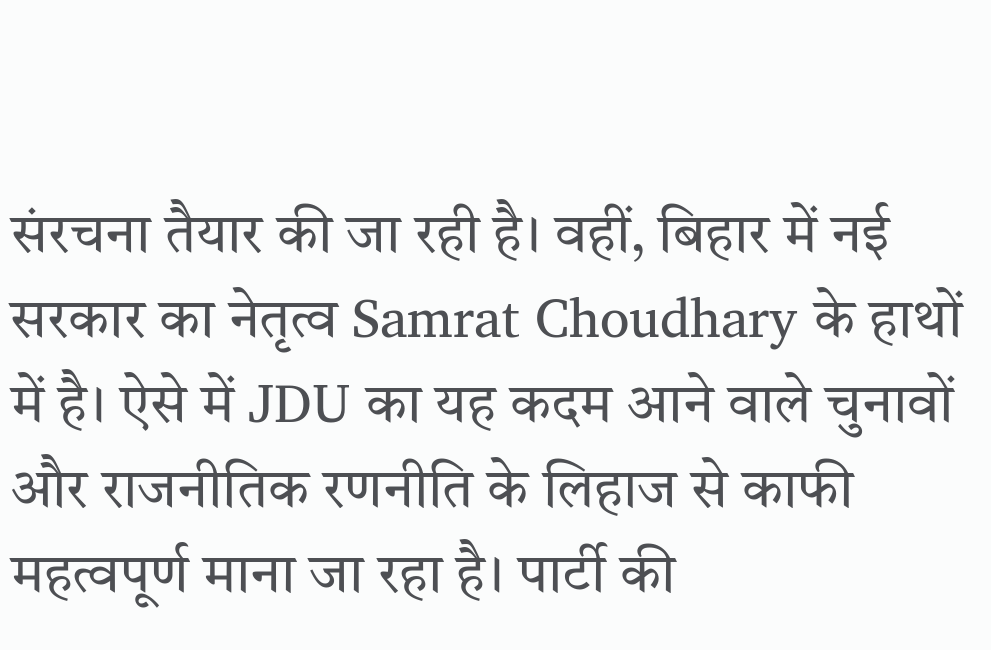संरचना तैयार की जा रही है। वहीं, बिहार में नई सरकार का नेतृत्व Samrat Choudhary के हाथों में है। ऐसे में JDU का यह कदम आने वाले चुनावों और राजनीतिक रणनीति के लिहाज से काफी महत्वपूर्ण माना जा रहा है। पार्टी की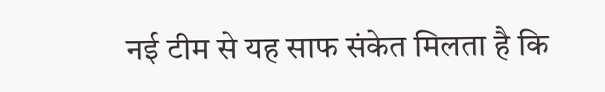नई टीम से यह साफ संकेत मिलता है कि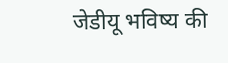जेडीयू भविष्य की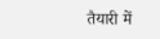तैयारी में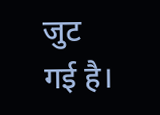जुट गई है।